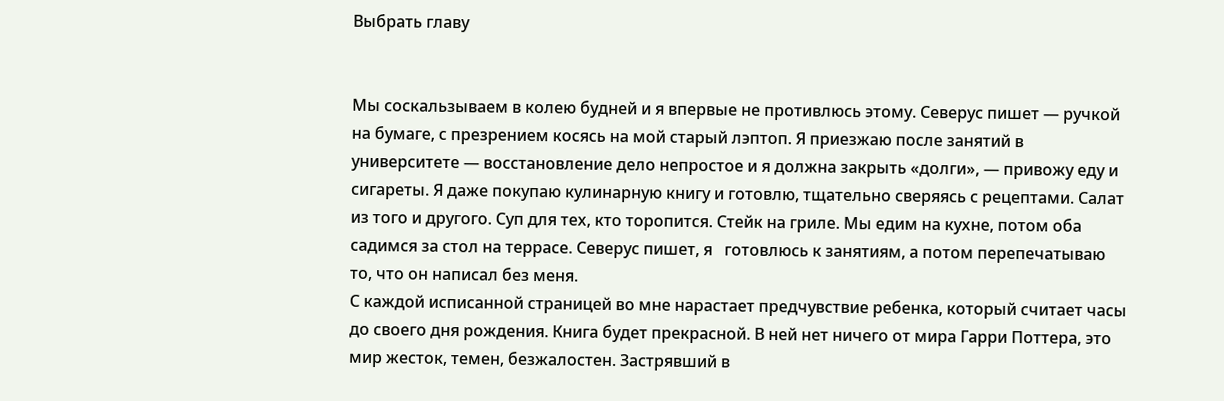Выбрать главу


Мы соскальзываем в колею будней и я впервые не противлюсь этому. Северус пишет — ручкой на бумаге, с презрением косясь на мой старый лэптоп. Я приезжаю после занятий в университете — восстановление дело непростое и я должна закрыть «долги», — привожу еду и сигареты. Я даже покупаю кулинарную книгу и готовлю, тщательно сверяясь с рецептами. Салат из того и другого. Суп для тех, кто торопится. Стейк на гриле. Мы едим на кухне, потом оба садимся за стол на террасе. Северус пишет, я   готовлюсь к занятиям, а потом перепечатываю то, что он написал без меня.
С каждой исписанной страницей во мне нарастает предчувствие ребенка, который считает часы до своего дня рождения. Книга будет прекрасной. В ней нет ничего от мира Гарри Поттера, это мир жесток, темен, безжалостен. Застрявший в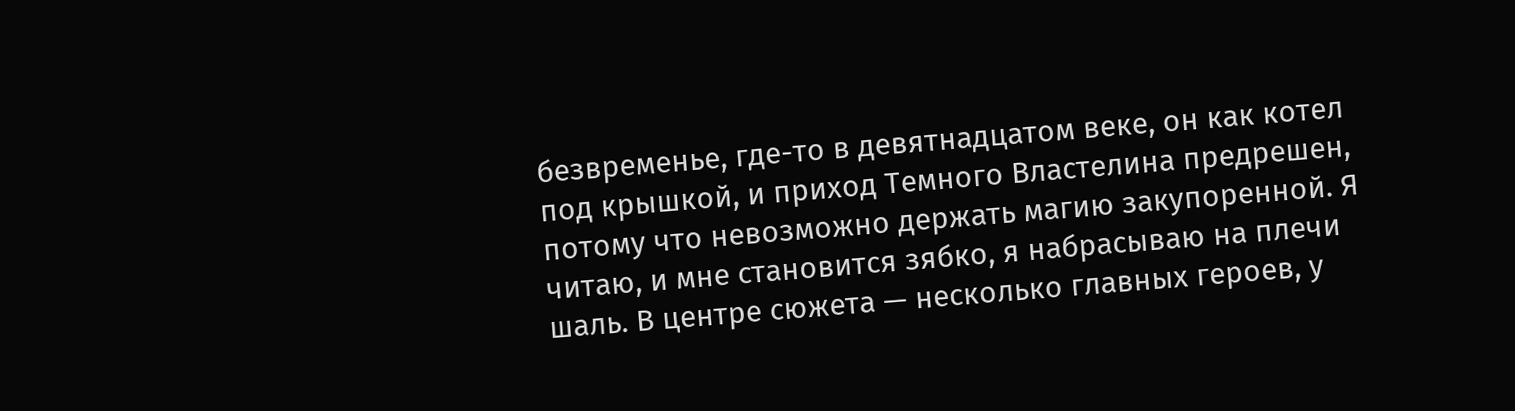безвременье, где-то в девятнадцатом веке, он как котел под крышкой, и приход Темного Властелина предрешен, потому что невозможно держать магию закупоренной. Я читаю, и мне становится зябко, я набрасываю на плечи шаль. В центре сюжета — несколько главных героев, у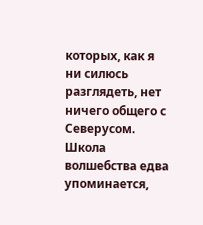которых, как я ни силюсь разглядеть, нет ничего общего с Северусом. Школа волшебства едва упоминается,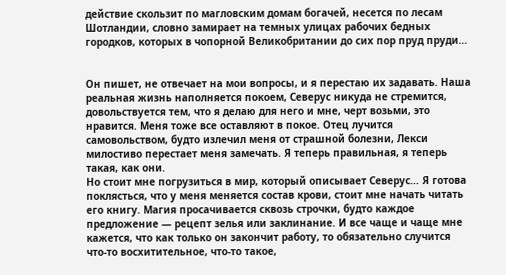действие скользит по магловским домам богачей, несется по лесам Шотландии, словно замирает на темных улицах рабочих бедных городков, которых в чопорной Великобритании до сих пор пруд пруди…


Он пишет, не отвечает на мои вопросы, и я перестаю их задавать. Наша реальная жизнь наполняется покоем, Северус никуда не стремится, довольствуется тем, что я делаю для него и мне, черт возьми, это нравится. Меня тоже все оставляют в покое. Отец лучится самовольством, будто излечил меня от страшной болезни, Лекси милостиво перестает меня замечать. Я теперь правильная, я теперь такая, как они.
Но стоит мне погрузиться в мир, который описывает Северус… Я готова поклясться, что у меня меняется состав крови, стоит мне начать читать его книгу. Магия просачивается сквозь строчки, будто каждое предложение — рецепт зелья или заклинание. И все чаще и чаще мне кажется, что как только он закончит работу, то обязательно случится что-то восхитительное, что-то такое,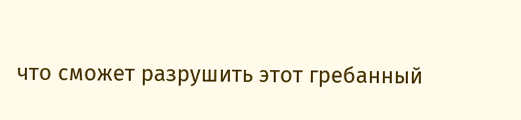что сможет разрушить этот гребанный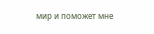мир и поможет мне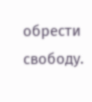обрести свободу.